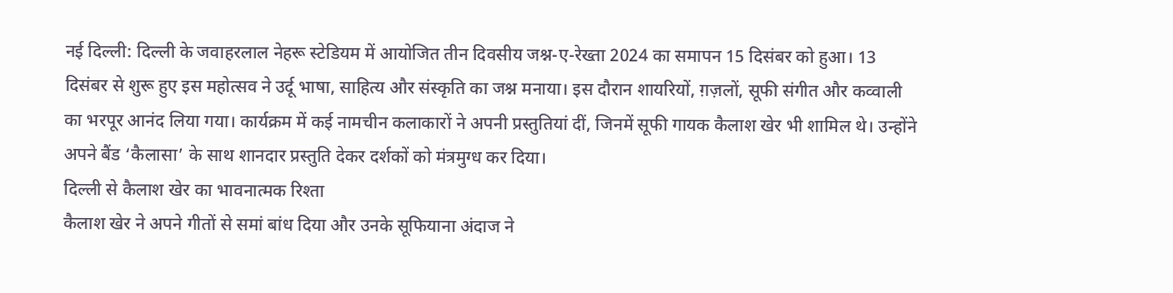नई दिल्ली: दिल्ली के जवाहरलाल नेहरू स्टेडियम में आयोजित तीन दिवसीय जश्न-ए-रेख्ता 2024 का समापन 15 दिसंबर को हुआ। 13 दिसंबर से शुरू हुए इस महोत्सव ने उर्दू भाषा, साहित्य और संस्कृति का जश्न मनाया। इस दौरान शायरियों, ग़ज़लों, सूफी संगीत और कव्वाली का भरपूर आनंद लिया गया। कार्यक्रम में कई नामचीन कलाकारों ने अपनी प्रस्तुतियां दीं, जिनमें सूफी गायक कैलाश खेर भी शामिल थे। उन्होंने अपने बैंड ‘कैलासा’ के साथ शानदार प्रस्तुति देकर दर्शकों को मंत्रमुग्ध कर दिया।
दिल्ली से कैलाश खेर का भावनात्मक रिश्ता
कैलाश खेर ने अपने गीतों से समां बांध दिया और उनके सूफियाना अंदाज ने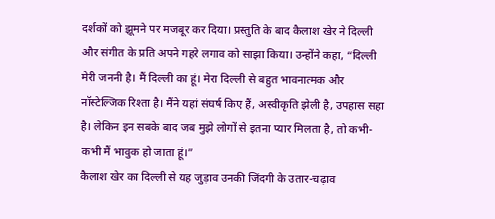दर्शकों को झूमने पर मजबूर कर दिया। प्रस्तुति के बाद कैलाश खेर ने दिल्ली और संगीत के प्रति अपने गहरे लगाव को साझा किया। उन्होंने कहा, “दिल्ली मेरी जननी है। मैं दिल्ली का हूं। मेरा दिल्ली से बहुत भावनात्मक और नॉस्टेल्जिक रिश्ता है। मैंने यहां संघर्ष किए हैं, अस्वीकृति झेली है, उपहास सहा है। लेकिन इन सबके बाद जब मुझे लोगों से इतना प्यार मिलता है, तो कभी-कभी मैं भावुक हो जाता हूं।”
कैलाश खेर का दिल्ली से यह जुड़ाव उनकी जिंदगी के उतार-चढ़ाव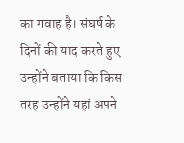का गवाह है। संघर्ष के दिनों की याद करते हुए उन्होंने बताया कि किस तरह उन्होंने यहां अपने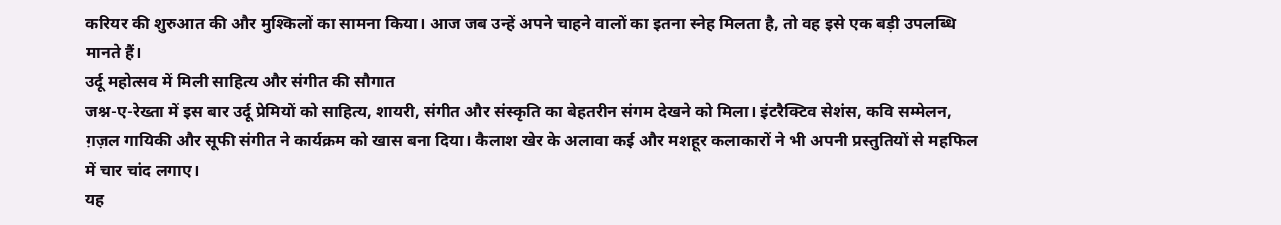करियर की शुरुआत की और मुश्किलों का सामना किया। आज जब उन्हें अपने चाहने वालों का इतना स्नेह मिलता है, तो वह इसे एक बड़ी उपलब्धि मानते हैं।
उर्दू महोत्सव में मिली साहित्य और संगीत की सौगात
जश्न-ए-रेख्ता में इस बार उर्दू प्रेमियों को साहित्य, शायरी, संगीत और संस्कृति का बेहतरीन संगम देखने को मिला। इंटरैक्टिव सेशंस, कवि सम्मेलन, ग़ज़ल गायिकी और सूफी संगीत ने कार्यक्रम को खास बना दिया। कैलाश खेर के अलावा कई और मशहूर कलाकारों ने भी अपनी प्रस्तुतियों से महफिल में चार चांद लगाए।
यह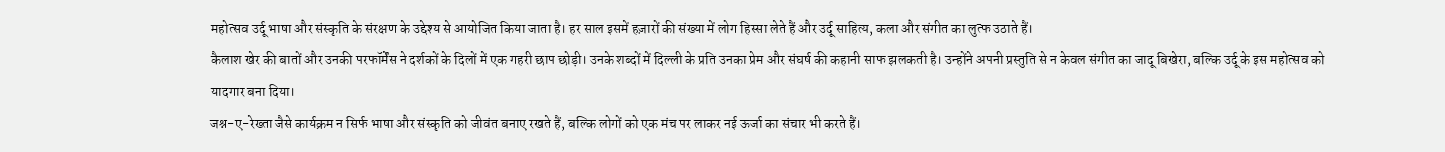महोत्सव उर्दू भाषा और संस्कृति के संरक्षण के उद्देश्य से आयोजित किया जाता है। हर साल इसमें हज़ारों की संख्या में लोग हिस्सा लेते हैं और उर्दू साहित्य, कला और संगीत का लुत्फ उठाते हैं।
कैलाश खेर की बातों और उनकी परफॉर्मेंस ने दर्शकों के दिलों में एक गहरी छाप छोड़ी। उनके शब्दों में दिल्ली के प्रति उनका प्रेम और संघर्ष की कहानी साफ झलकती है। उन्होंने अपनी प्रस्तुति से न केवल संगीत का जादू बिखेरा, बल्कि उर्दू के इस महोत्सव को यादगार बना दिया।
जश्न-ए-रेख्ता जैसे कार्यक्रम न सिर्फ भाषा और संस्कृति को जीवंत बनाए रखते हैं, बल्कि लोगों को एक मंच पर लाकर नई ऊर्जा का संचार भी करते हैं।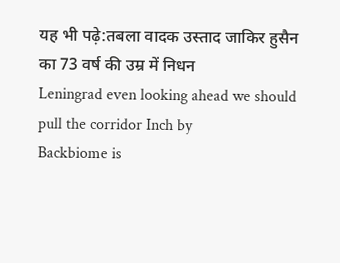यह भी पढ़े:तबला वादक उस्ताद जाकिर हुसैन का 73 वर्ष की उम्र में निधन
Leningrad even looking ahead we should pull the corridor Inch by
Backbiome is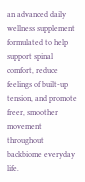an advanced daily wellness supplement formulated to help support spinal comfort, reduce feelings of built-up tension, and promote freer, smoother movement throughout backbiome everyday life.